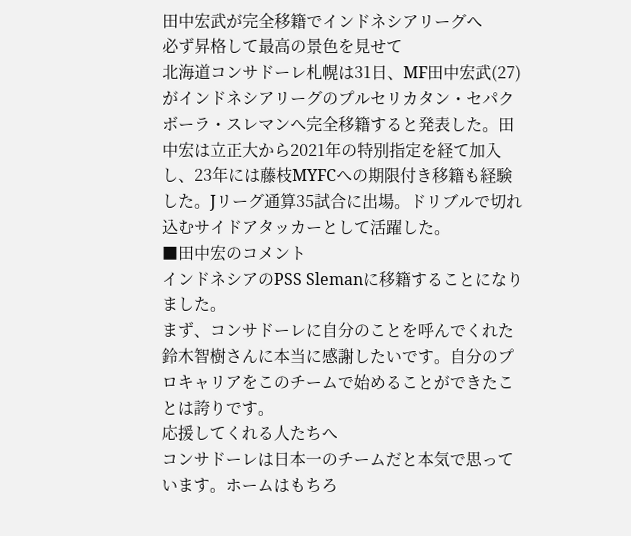田中宏武が完全移籍でインドネシアリーグへ
必ず昇格して最高の景色を見せて
北海道コンサドーレ札幌は31日、MF田中宏武(27)がインドネシアリーグのプルセリカタン・セパクボーラ・スレマンへ完全移籍すると発表した。田中宏は立正大から2021年の特別指定を経て加入し、23年には藤枝MYFCへの期限付き移籍も経験した。Jリーグ通算35試合に出場。ドリブルで切れ込むサイドアタッカーとして活躍した。
■田中宏のコメント
インドネシアのPSS Slemanに移籍することになりました。
まず、コンサドーレに自分のことを呼んでくれた鈴木智樹さんに本当に感謝したいです。自分のプロキャリアをこのチームで始めることができたことは誇りです。
応援してくれる人たちへ
コンサドーレは日本一のチームだと本気で思っています。ホームはもちろ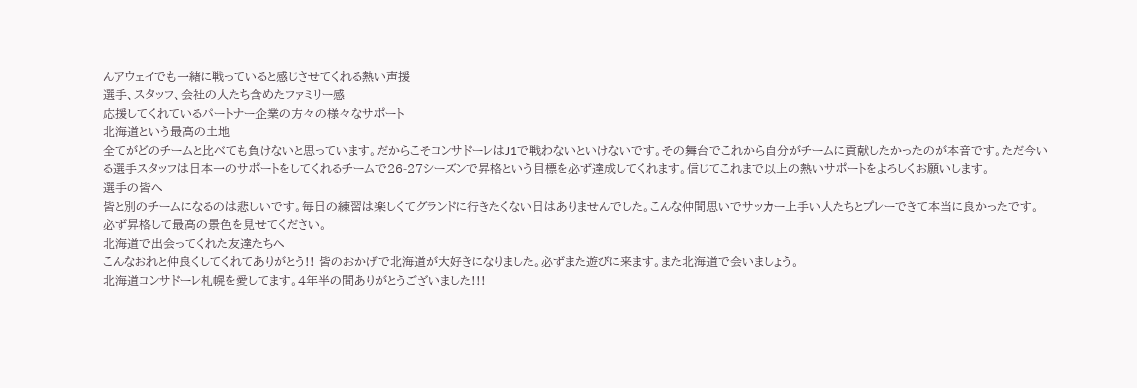んアウェイでも一緒に戦っていると感じさせてくれる熱い声援
選手、スタッフ、会社の人たち含めたファミリー感
応援してくれているパートナー企業の方々の様々なサポート
北海道という最高の土地
全てがどのチームと比べても負けないと思っています。だからこそコンサドーレはJ1で戦わないといけないです。その舞台でこれから自分がチームに貢献したかったのが本音です。ただ今いる選手スタッフは日本一のサポートをしてくれるチームで26-27シーズンで昇格という目標を必ず達成してくれます。信じてこれまで以上の熱いサポートをよろしくお願いします。
選手の皆へ
皆と別のチームになるのは悲しいです。毎日の練習は楽しくてグランドに行きたくない日はありませんでした。こんな仲間思いでサッカー上手い人たちとプレーできて本当に良かったです。必ず昇格して最高の景色を見せてください。
北海道で出会ってくれた友達たちへ
こんなおれと仲良くしてくれてありがとう!! 皆のおかげで北海道が大好きになりました。必ずまた遊びに来ます。また北海道で会いましょう。
北海道コンサドーレ札幌を愛してます。4年半の間ありがとうございました!!!